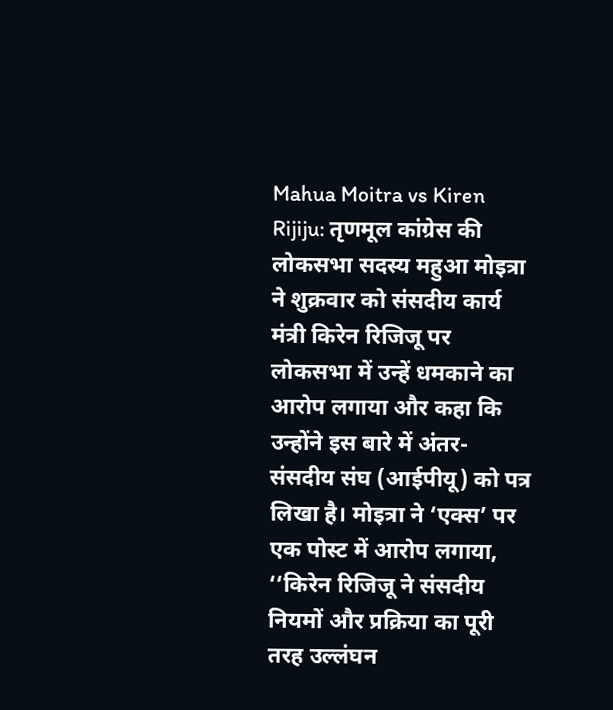Mahua Moitra vs Kiren Rijiju: तृणमूल कांग्रेस की लोकसभा सदस्य महुआ मोइत्रा ने शुक्रवार को संसदीय कार्य मंत्री किरेन रिजिजू पर लोकसभा में उन्हें धमकाने का आरोप लगाया और कहा कि उन्होंने इस बारे में अंतर-संसदीय संघ (आईपीयू) को पत्र लिखा है। मोइत्रा ने ‘एक्स’ पर एक पोस्ट में आरोप लगाया, ‘‘किरेन रिजिजू ने संसदीय नियमों और प्रक्रिया का पूरी तरह उल्लंघन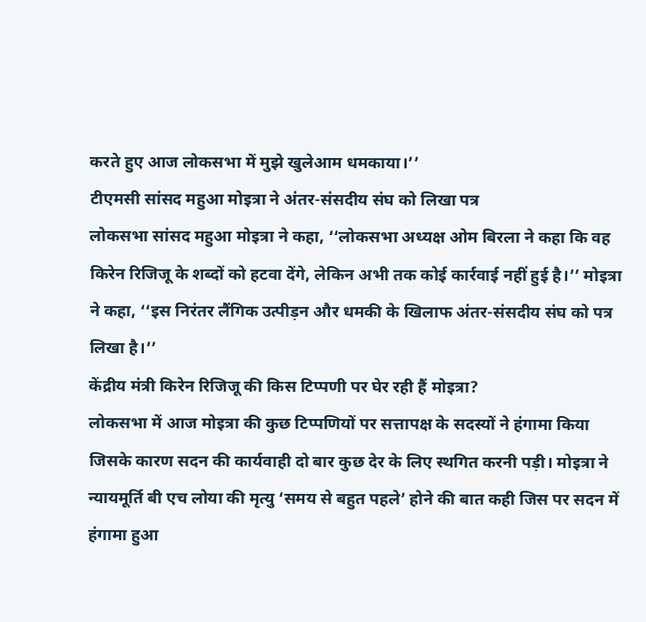करते हुए आज लोकसभा में मुझे खुलेआम धमकाया।’’
टीएमसी सांसद महुआ मोइत्रा ने अंतर-संसदीय संघ को लिखा पत्र
लोकसभा सांसद महुआ मोइत्रा ने कहा, ‘‘लोकसभा अध्यक्ष ओम बिरला ने कहा कि वह किरेन रिजिजू के शब्दों को हटवा देंगे, लेकिन अभी तक कोई कार्रवाई नहीं हुई है।’’ मोइत्रा ने कहा, ‘‘इस निरंतर लैंगिक उत्पीड़न और धमकी के खिलाफ अंतर-संसदीय संघ को पत्र लिखा है।’’
केंद्रीय मंत्री किरेन रिजिजू की किस टिप्पणी पर घेर रही हैं मोइत्रा?
लोकसभा में आज मोइत्रा की कुछ टिप्पणियों पर सत्तापक्ष के सदस्यों ने हंगामा किया जिसके कारण सदन की कार्यवाही दो बार कुछ देर के लिए स्थगित करनी पड़ी। मोइत्रा ने न्यायमूर्ति बी एच लोया की मृत्यु ‘समय से बहुत पहले’ होने की बात कही जिस पर सदन में हंगामा हुआ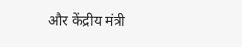और केंद्रीय मंत्री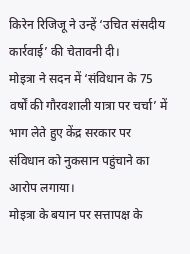किरेन रिजिजू ने उन्हें ‘उचित संसदीय कार्रवाई’ की चेतावनी दी।
मोइत्रा ने सदन में ‘संविधान के 75 वर्षों की गौरवशाली यात्रा पर चर्चा’ में भाग लेते हुए केंद्र सरकार पर संविधान को नुकसान पहुंचाने का आरोप लगाया।
मोइत्रा के बयान पर सत्तापक्ष के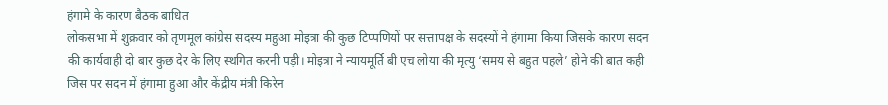हंगामे के कारण बैठक बाधित
लोकसभा में शुक्रवार को तृणमूल कांग्रेस सदस्य महुआ मोइत्रा की कुछ टिप्पणियों पर सत्तापक्ष के सदस्यों ने हंगामा किया जिसके कारण सदन की कार्यवाही दो बार कुछ देर के लिए स्थगित करनी पड़ी। मोइत्रा ने न्यायमूर्ति बी एच लोया की मृत्यु ‘समय से बहुत पहले’ होने की बात कही जिस पर सदन में हंगामा हुआ और केंद्रीय मंत्री किरेन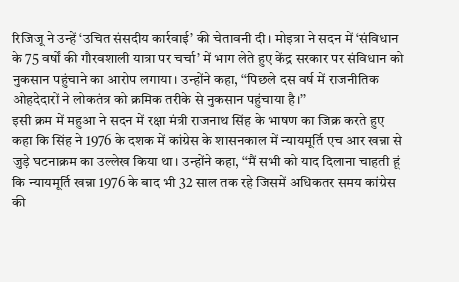रिजिजू ने उन्हें ‘उचित संसदीय कार्रवाई’ की चेतावनी दी। मोइत्रा ने सदन में ‘संविधान के 75 वर्षों की गौरवशाली यात्रा पर चर्चा’ में भाग लेते हुए केंद्र सरकार पर संविधान को नुकसान पहुंचाने का आरोप लगाया। उन्होंने कहा, ‘‘पिछले दस वर्ष में राजनीतिक ओहदेदारों ने लोकतंत्र को क्रमिक तरीके से नुकसान पहुंचाया है।’’
इसी क्रम में महुआ ने सदन में रक्षा मंत्री राजनाथ सिंह के भाषण का जिक्र करते हुए कहा कि सिंह ने 1976 के दशक में कांग्रेस के शासनकाल में न्यायमूर्ति एच आर खन्ना से जुड़े घटनाक्रम का उल्लेख किया था। उन्होंने कहा, ‘‘मैं सभी को याद दिलाना चाहती हूं कि न्यायमूर्ति खन्ना 1976 के बाद भी 32 साल तक रहे जिसमें अधिकतर समय कांग्रेस की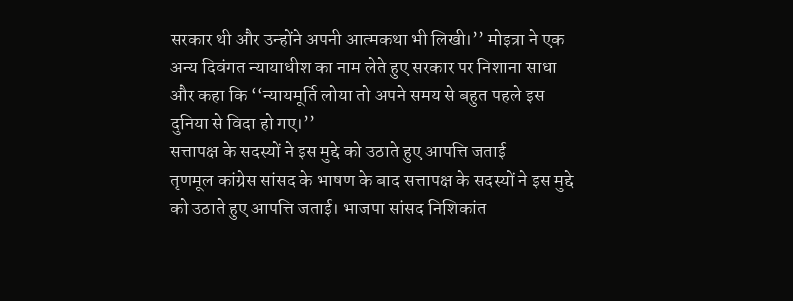सरकार थी और उन्होंने अपनी आत्मकथा भी लिखी।’’ मोइत्रा ने एक अन्य दिवंगत न्यायाधीश का नाम लेते हुए सरकार पर निशाना साधा और कहा कि ‘‘न्यायमूर्ति लोया तो अपने समय से बहुत पहले इस दुनिया से विदा हो गए।’’
सत्तापक्ष के सदस्यों ने इस मुद्दे को उठाते हुए आपत्ति जताई
तृणमूल कांग्रेस सांसद के भाषण के बाद सत्तापक्ष के सदस्यों ने इस मुद्दे को उठाते हुए आपत्ति जताई। भाजपा सांसद निशिकांत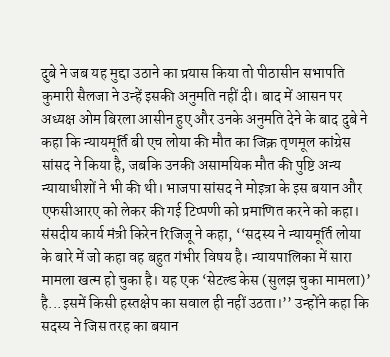दुबे ने जब यह मुद्दा उठाने का प्रयास किया तो पीठासीन सभापति कुमारी सैलजा ने उन्हें इसकी अनुमति नहीं दी। बाद में आसन पर अध्यक्ष ओम बिरला आसीन हुए और उनके अनुमति देने के बाद दुबे ने कहा कि न्यायमूर्ति बी एच लोया की मौत का जिक्र तृणमूल कांग्रेस सांसद ने किया है, जबकि उनकी असामयिक मौत की पुष्टि अन्य न्यायाधीशों ने भी की थी। भाजपा सांसद ने मोइत्रा के इस बयान और एफसीआरए को लेकर की गई टिप्पणी को प्रमाणित करने को कहा। संसदीय कार्य मंत्री किरेन रिजिजू ने कहा, ‘‘सदस्य ने न्यायमूर्ति लोया के बारे में जो कहा वह बहुत गंभीर विषय है। न्यायपालिका में सारा मामला खत्म हो चुका है। यह एक ‘सेटल्ड केस (सुलझ चुका मामला)’ है...इसमें किसी हस्तक्षेप का सवाल ही नहीं उठता।’’ उन्होंने कहा कि सदस्य ने जिस तरह का बयान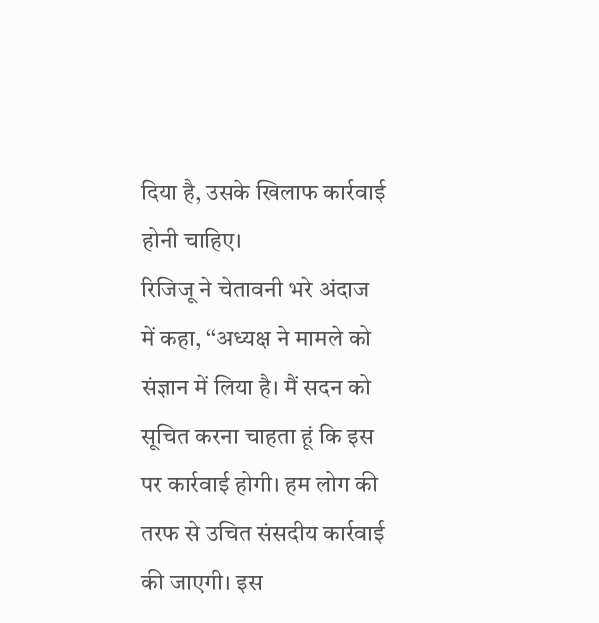दिया है, उसके खिलाफ कार्रवाई होनी चाहिए।
रिजिजू ने चेतावनी भरे अंदाज में कहा, ‘‘अध्यक्ष ने मामले को संज्ञान में लिया है। मैं सदन को सूचित करना चाहता हूं कि इस पर कार्रवाई होगी। हम लोग की तरफ से उचित संसदीय कार्रवाई की जाएगी। इस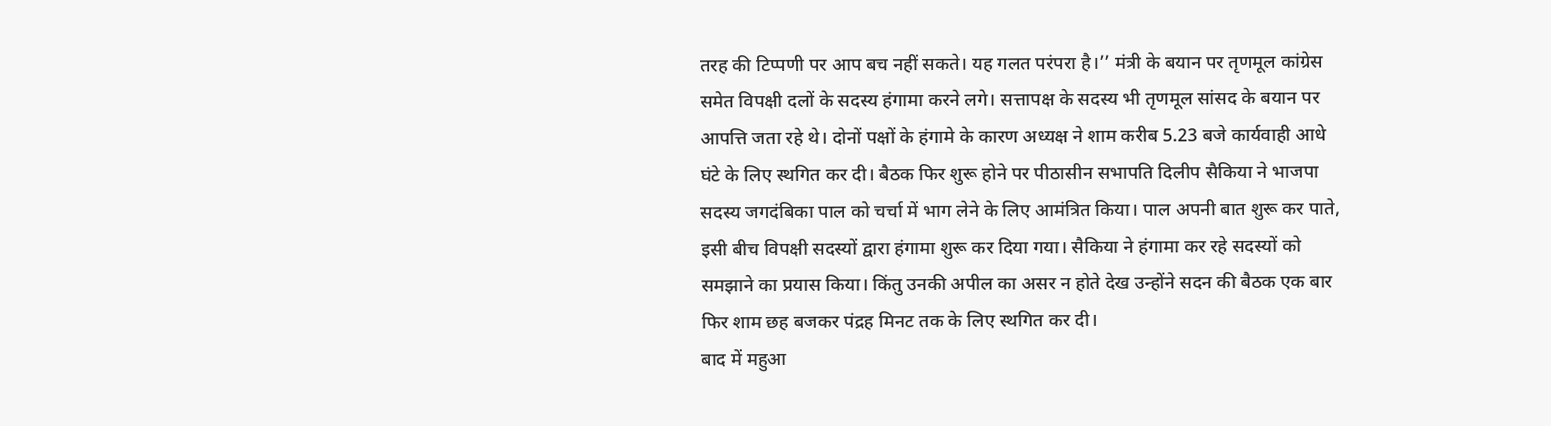तरह की टिप्पणी पर आप बच नहीं सकते। यह गलत परंपरा है।’’ मंत्री के बयान पर तृणमूल कांग्रेस समेत विपक्षी दलों के सदस्य हंगामा करने लगे। सत्तापक्ष के सदस्य भी तृणमूल सांसद के बयान पर आपत्ति जता रहे थे। दोनों पक्षों के हंगामे के कारण अध्यक्ष ने शाम करीब 5.23 बजे कार्यवाही आधे घंटे के लिए स्थगित कर दी। बैठक फिर शुरू होने पर पीठासीन सभापति दिलीप सैकिया ने भाजपा सदस्य जगदंबिका पाल को चर्चा में भाग लेने के लिए आमंत्रित किया। पाल अपनी बात शुरू कर पाते, इसी बीच विपक्षी सदस्यों द्वारा हंगामा शुरू कर दिया गया। सैकिया ने हंगामा कर रहे सदस्यों को समझाने का प्रयास किया। किंतु उनकी अपील का असर न होते देख उन्होंने सदन की बैठक एक बार फिर शाम छह बजकर पंद्रह मिनट तक के लिए स्थगित कर दी।
बाद में महुआ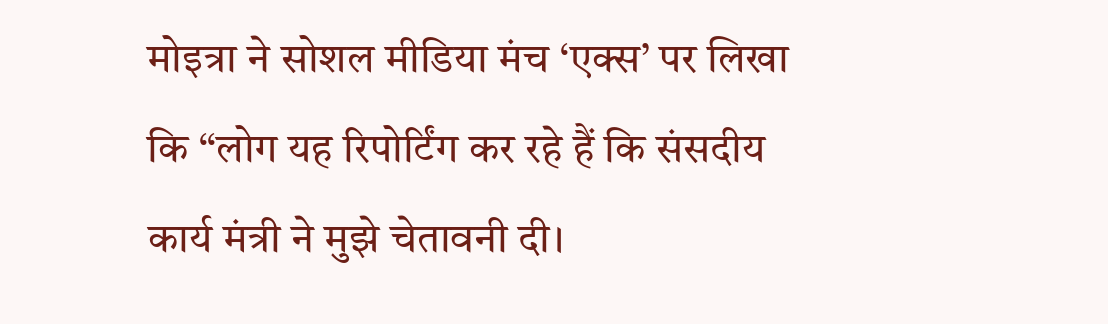मोइत्रा ने सोशल मीडिया मंच ‘एक्स’ पर लिखा कि ‘‘लोग यह रिपोर्टिंग कर रहे हैं कि संसदीय कार्य मंत्री ने मुझे चेतावनी दी।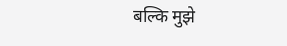बल्कि मुझे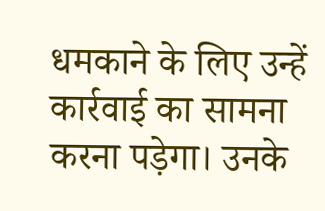धमकाने के लिए उन्हें कार्रवाई का सामना करना पड़ेगा। उनके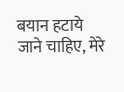बयान हटाये जाने चाहिए, मेरे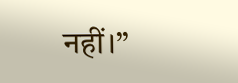नहीं।’’